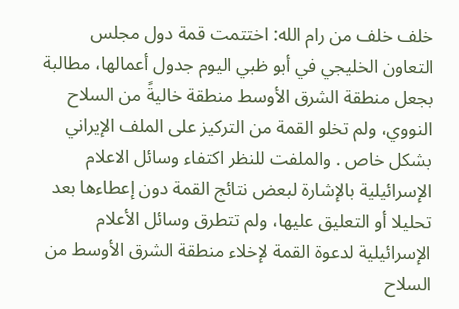خلف خلف من رام الله: اختتمت قمة دول مجلس التعاون الخليجي في أبو ظبي اليوم جدول أعمالها، مطالبة بجعل منطقة الشرق الأوسط منطقة خاليةً من السلاح النووي، ولم تخلو القمة من التركيز على الملف الإيراني بشكل خاص . والملفت للنظر اكتفاء وسائل الاعلام الإسرائيلية بالإشارة لبعض نتائج القمة دون إعطاءها بعد تحليلا أو التعليق عليها، ولم تتطرق وسائل الأعلام الإسرائيلية لدعوة القمة لإخلاء منطقة الشرق الأوسط من السلاح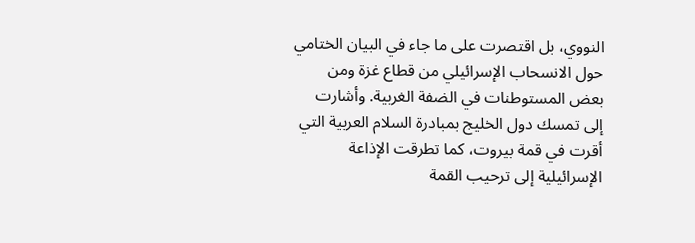النووي، بل اقتصرت على ما جاء في البيان الختامي حول الانسحاب الإسرائيلي من قطاع غزة ومن بعض المستوطنات في الضفة الغربية. وأشارت إلى تمسك دول الخليج بمبادرة السلام العربية التي أقرت في قمة بيروت، كما تطرقت الإذاعة الإسرائيلية إلى ترحيب القمة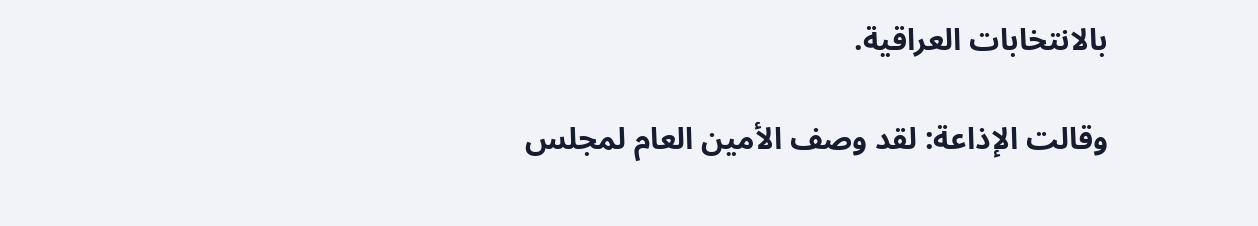بالانتخابات العراقية.

وقالت الإذاعة: لقد وصف الأمين العام لمجلس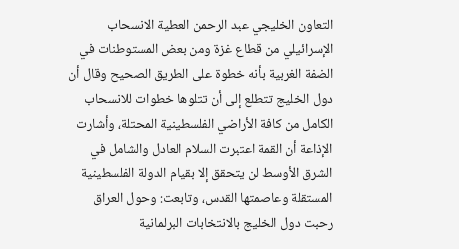التعاون الخليجي عبد الرحمن العطية الانسحاب الإسرائيلي من قطاع غزة ومن بعض المستوطنات في الضفة الغربية بأنه خطوة على الطريق الصحيح وقال أن دول الخليج تتطلع إلى أن تتلوها خطوات للانسحاب الكامل من كافة الأراضي الفلسطينية المحتلة، وأشارت الإذاعة أن القمة اعتبرت السلام العادل والشامل في الشرق الأوسط لن يتحقق إلا بقيام الدولة الفلسطينية المستقلة وعاصمتها القدس، وتابعت: وحول العراق رحبت دول الخليج بالانتخابات البرلمانية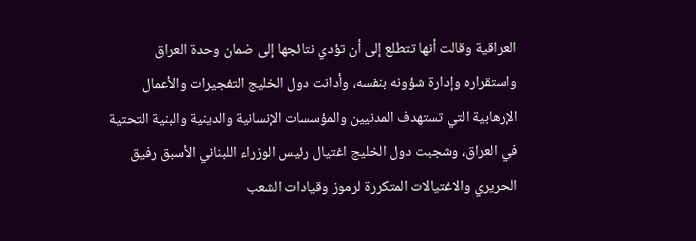العراقية وقالت أنها تتطلع إلى أن تؤدي نتائجها إلى ضمان وحدة العراق واستقراره وإدارة شؤونه بنفسه، وأدانت دول الخليج التفجيرات والأعمال الإرهابية التي تستهدف المدنيين والمؤسسات الإنسانية والدينية والبنية التحتية في العراق، وشجبت دول الخليج اغتيال رئيس الوزراء اللبناني الأسبق رفيق الحريري والاغتيالات المتكررة لرموز وقيادات الشعب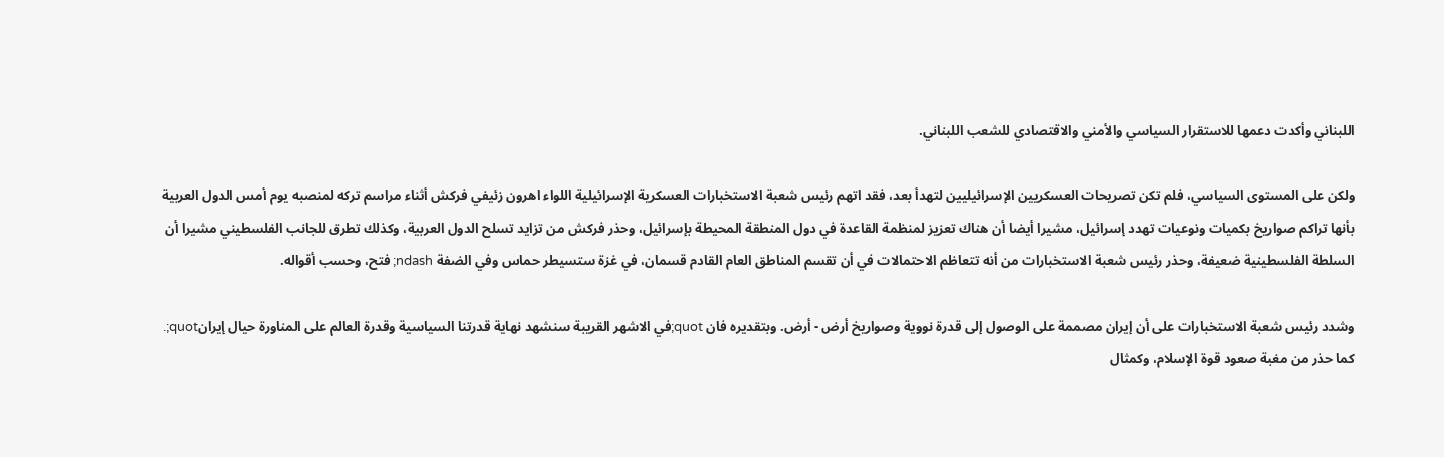اللبناني وأكدت دعمها للاستقرار السياسي والأمني والاقتصادي للشعب اللبناني.

ولكن على المستوى السياسي، فلم تكن تصريحات العسكريين الإسرائيليين لتهدأ بعد، فقد اتهم رئيس شعبة الاستخبارات العسكرية الإسرائيلية اللواء اهرون زئيفي فركش أثناء مراسم تركه لمنصبه يوم أمس الدول العربية بأنها تراكم صواريخ بكميات ونوعيات تهدد إسرائيل، مشيرا أيضا أن هناك تعزيز لمنظمة القاعدة في دول المنطقة المحيطة بإسرائيل، وحذر فركش من تزايد تسلح الدول العربية، وكذلك تطرق للجانب الفلسطيني مشيرا أن السلطة الفلسطينية ضعيفة، وحذر رئيس شعبة الاستخبارات من أنه تتعاظم الاحتمالات في أن تقسم المناطق العام القادم قسمان، في غزة ستسيطر حماس وفي الضفة ndash; فتح، وحسب أقواله.

وشدد رئيس شعبة الاستخبارات على أن إيران مصممة على الوصول إلى قدرة نووية وصواريخ أرض - أرض. وبتقديره فان quot;في الاشهر القريبة سنشهد نهاية قدرتنا السياسية وقدرة العالم على المناورة حيال إيرانquot;. كما حذر من مغبة صعود قوة الإسلام، وكمثال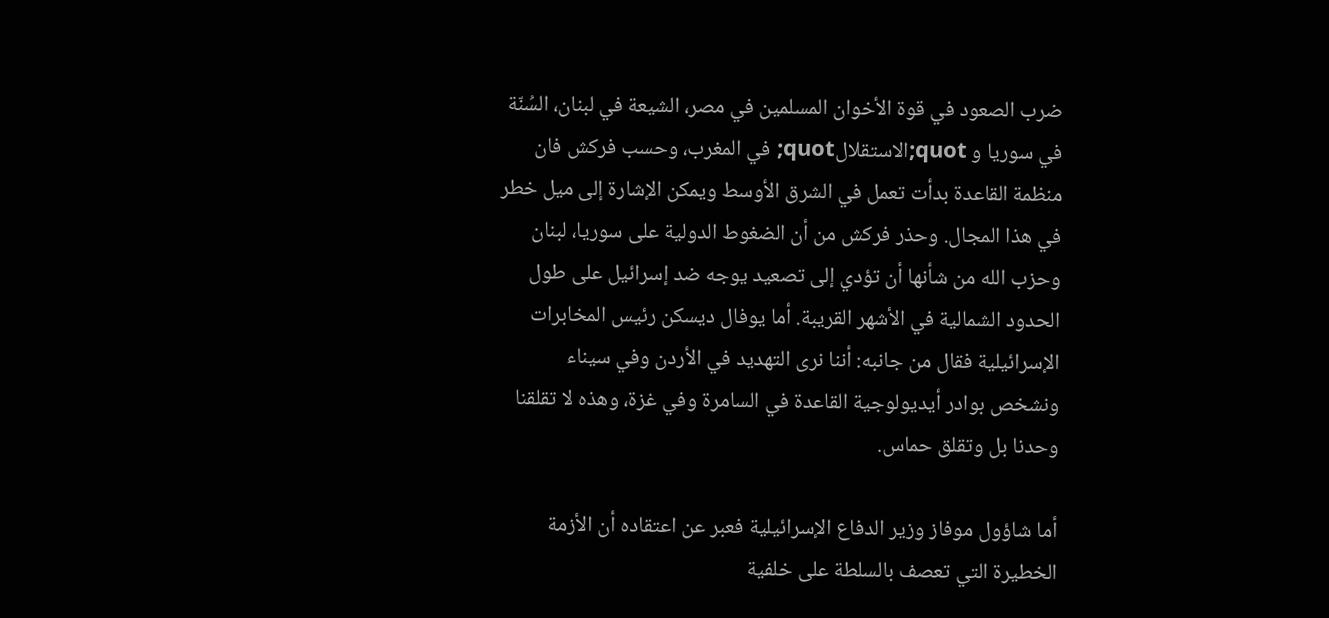ضرب الصعود في قوة الأخوان المسلمين في مصر، الشيعة في لبنان، السُنّة في سوريا و quot;الاستقلالquot; في المغرب، وحسب فركش فان منظمة القاعدة بدأت تعمل في الشرق الأوسط ويمكن الإشارة إلى ميل خطر في هذا المجال. وحذر فركش من أن الضغوط الدولية على سوريا، لبنان وحزب الله من شأنها أن تؤدي إلى تصعيد يوجه ضد إسرائيل على طول الحدود الشمالية في الأشهر القريبة. أما يوفال ديسكن رئيس المخابرات الإسرائيلية فقال من جانبه: أننا نرى التهديد في الأردن وفي سيناء ونشخص بوادر أيديولوجية القاعدة في السامرة وفي غزة، وهذه لا تقلقنا وحدنا بل وتقلق حماس.

أما شاؤول موفاز وزير الدفاع الإسرائيلية فعبر عن اعتقاده أن الأزمة الخطيرة التي تعصف بالسلطة على خلفية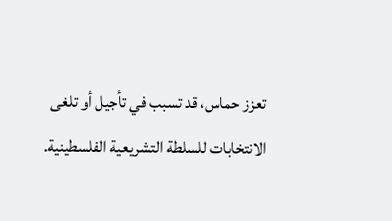تعزز حماس، قد تسبب في تأجيل أو تلغى الانتخابات للسلطة التشريعية الفلسطينية.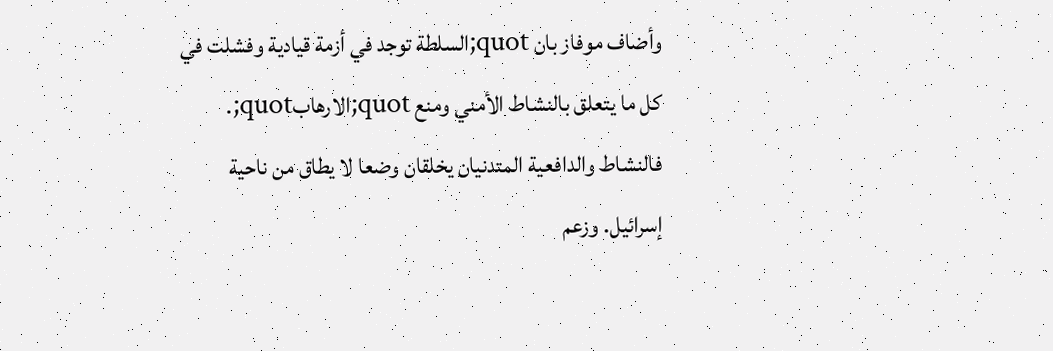وأضاف موفاز بان quot;السلطة توجد في أزمة قيادية وفشلت في كل ما يتعلق بالنشاط الأمني ومنع quot;الارهابquot;. فالنشاط والدافعية المتدنيان يخلقان وضعا لا يطاق من ناحية إسرائيل. وزعم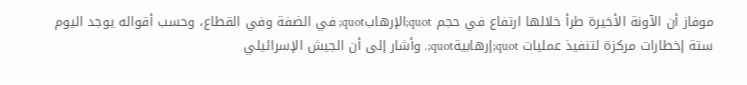موفاز أن الآونة الأخيرة طرأ خلالها ارتفاع في حجم quot;الإرهابquot; في الضفة وفي القطاع، وحسب أقواله يوجد اليوم ستة إخطارات مركزة لتنفيذ عمليات quot;إرهابيةquot;. وأشار إلى أن الجيش الإسرائيلي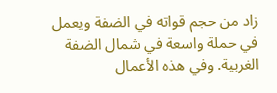زاد من حجم قواته في الضفة ويعمل في حملة واسعة في شمال الضفة الغربية. وفي هذه الأعمال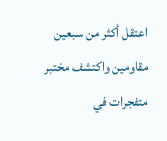اعتقل أكثر من سبعين مقاومين واكتشف مختبر متفجرات في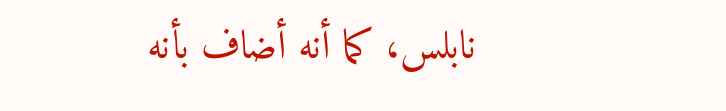نابلس، كما أنه أضاف بأنه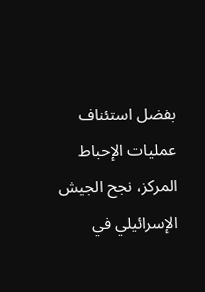بفضل استئناف عمليات الإحباط المركز، نجح الجيش الإسرائيلي في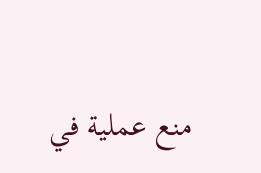منع عملية في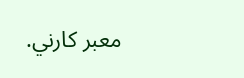معبر كارني.